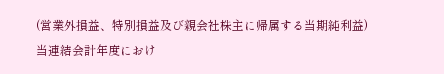(営業外損益、特別損益及び親会社株主に帰属する当期純利益)
当連結会計年度におけ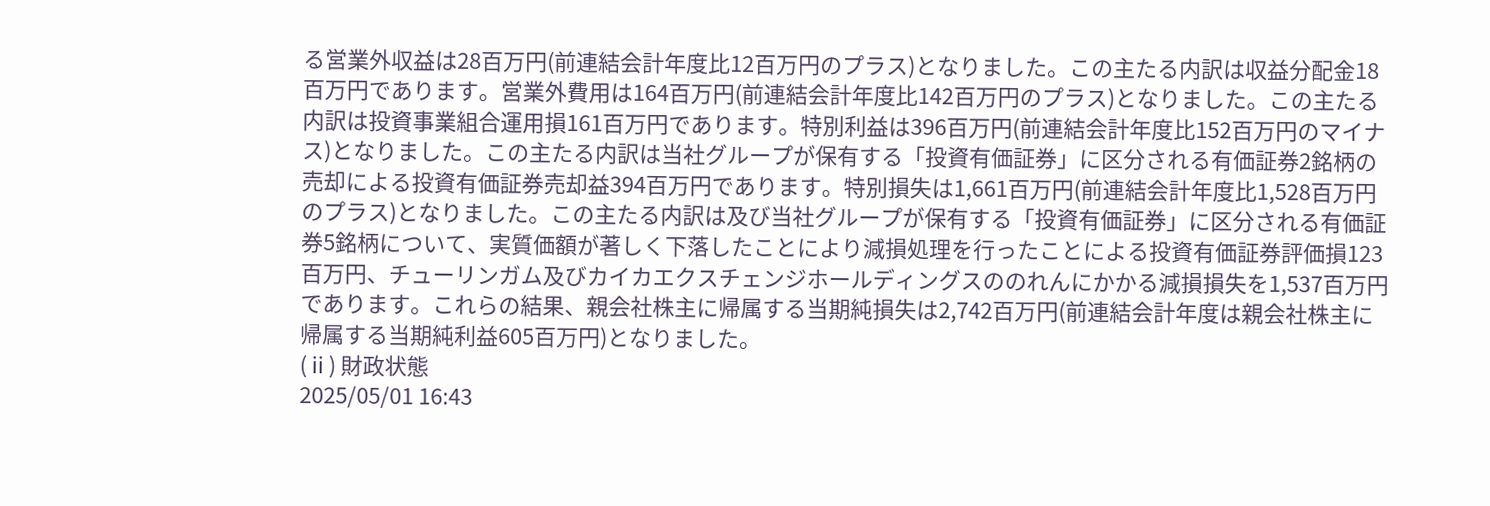る営業外収益は28百万円(前連結会計年度比12百万円のプラス)となりました。この主たる内訳は収益分配金18百万円であります。営業外費用は164百万円(前連結会計年度比142百万円のプラス)となりました。この主たる内訳は投資事業組合運用損161百万円であります。特別利益は396百万円(前連結会計年度比152百万円のマイナス)となりました。この主たる内訳は当社グループが保有する「投資有価証券」に区分される有価証券2銘柄の売却による投資有価証券売却益394百万円であります。特別損失は1,661百万円(前連結会計年度比1,528百万円のプラス)となりました。この主たる内訳は及び当社グループが保有する「投資有価証券」に区分される有価証券5銘柄について、実質価額が著しく下落したことにより減損処理を行ったことによる投資有価証券評価損123百万円、チューリンガム及びカイカエクスチェンジホールディングスののれんにかかる減損損失を1,537百万円であります。これらの結果、親会社株主に帰属する当期純損失は2,742百万円(前連結会計年度は親会社株主に帰属する当期純利益605百万円)となりました。
(ⅱ) 財政状態
2025/05/01 16:43